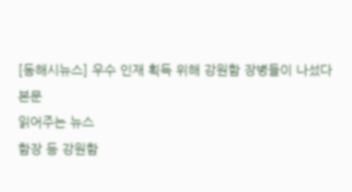[동해시뉴스] 우수 인재 획득 위해 강원함 장병들이 나섰다
본문
읽어주는 뉴스
함장 등 강원함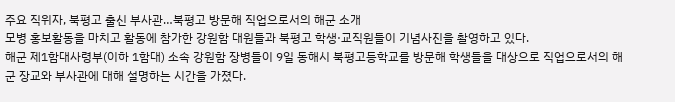주요 직위자, 북평고 출신 부사관…북평고 방문해 직업으로서의 해군 소개
모병 홍보활동을 마치고 활동에 참가한 강원함 대원들과 북평고 학생·교직원들이 기념사진을 촬영하고 있다.
해군 제1함대사령부(이하 1함대) 소속 강원함 장병들이 9일 동해시 북평고등학교를 방문해 학생들을 대상으로 직업으로서의 해군 장교와 부사관에 대해 설명하는 시간을 가졌다.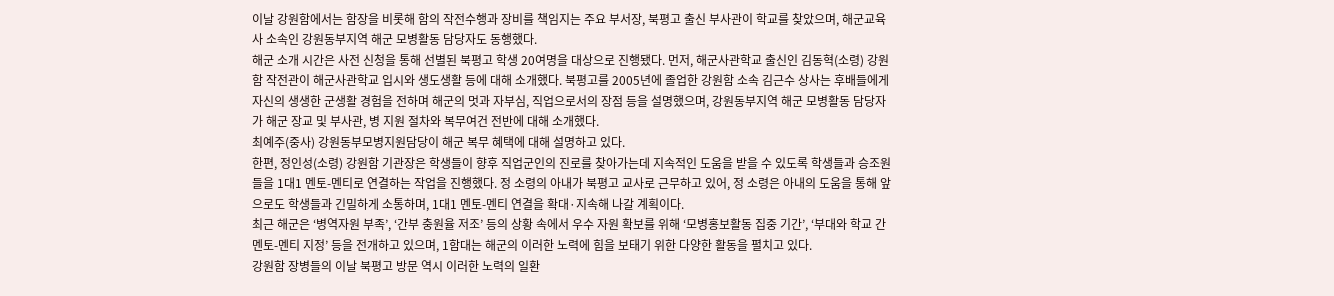이날 강원함에서는 함장을 비롯해 함의 작전수행과 장비를 책임지는 주요 부서장, 북평고 출신 부사관이 학교를 찾았으며, 해군교육사 소속인 강원동부지역 해군 모병활동 담당자도 동행했다.
해군 소개 시간은 사전 신청을 통해 선별된 북평고 학생 20여명을 대상으로 진행됐다. 먼저, 해군사관학교 출신인 김동혁(소령) 강원함 작전관이 해군사관학교 입시와 생도생활 등에 대해 소개했다. 북평고를 2005년에 졸업한 강원함 소속 김근수 상사는 후배들에게 자신의 생생한 군생활 경험을 전하며 해군의 멋과 자부심, 직업으로서의 장점 등을 설명했으며, 강원동부지역 해군 모병활동 담당자가 해군 장교 및 부사관, 병 지원 절차와 복무여건 전반에 대해 소개했다.
최예주(중사) 강원동부모병지원담당이 해군 복무 혜택에 대해 설명하고 있다.
한편, 정인성(소령) 강원함 기관장은 학생들이 향후 직업군인의 진로를 찾아가는데 지속적인 도움을 받을 수 있도록 학생들과 승조원들을 1대1 멘토-멘티로 연결하는 작업을 진행했다. 정 소령의 아내가 북평고 교사로 근무하고 있어, 정 소령은 아내의 도움을 통해 앞으로도 학생들과 긴밀하게 소통하며, 1대1 멘토-멘티 연결을 확대·지속해 나갈 계획이다.
최근 해군은 ‘병역자원 부족’, ‘간부 충원율 저조’ 등의 상황 속에서 우수 자원 확보를 위해 ‘모병홍보활동 집중 기간’, ‘부대와 학교 간 멘토-멘티 지정’ 등을 전개하고 있으며, 1함대는 해군의 이러한 노력에 힘을 보태기 위한 다양한 활동을 펼치고 있다.
강원함 장병들의 이날 북평고 방문 역시 이러한 노력의 일환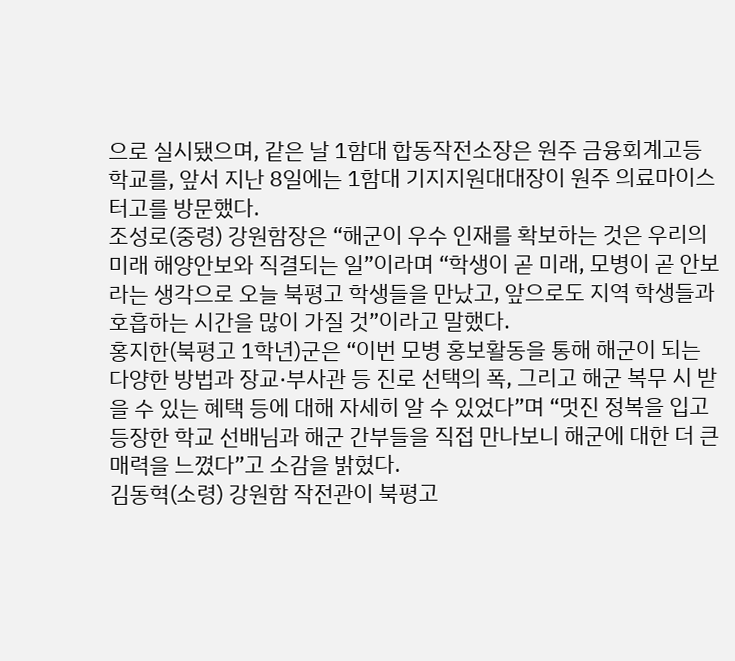으로 실시됐으며, 같은 날 1함대 합동작전소장은 원주 금융회계고등학교를, 앞서 지난 8일에는 1함대 기지지원대대장이 원주 의료마이스터고를 방문했다.
조성로(중령) 강원함장은 “해군이 우수 인재를 확보하는 것은 우리의 미래 해양안보와 직결되는 일”이라며 “학생이 곧 미래, 모병이 곧 안보라는 생각으로 오늘 북평고 학생들을 만났고, 앞으로도 지역 학생들과 호흡하는 시간을 많이 가질 것”이라고 말했다.
홍지한(북평고 1학년)군은 “이번 모병 홍보활동을 통해 해군이 되는 다양한 방법과 장교·부사관 등 진로 선택의 폭, 그리고 해군 복무 시 받을 수 있는 혜택 등에 대해 자세히 알 수 있었다”며 “멋진 정복을 입고 등장한 학교 선배님과 해군 간부들을 직접 만나보니 해군에 대한 더 큰 매력을 느꼈다”고 소감을 밝혔다.
김동혁(소령) 강원함 작전관이 북평고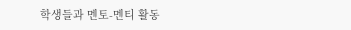학생들과 멘토-멘티 활동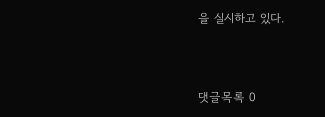을 실시하고 있다.



댓글목록 0